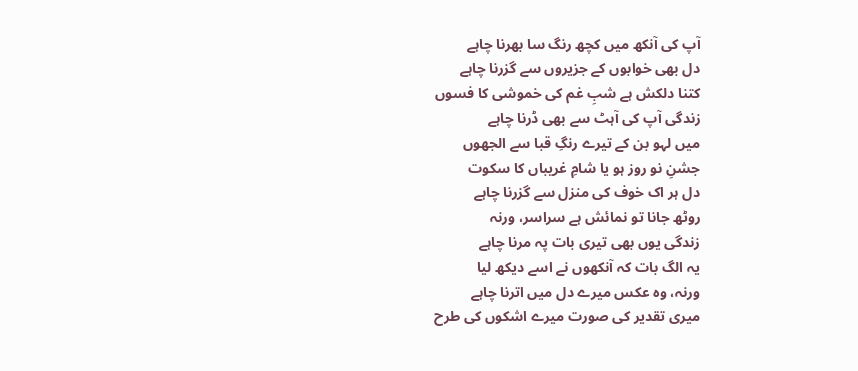آپ کی آنکھ میں کچھ رنگ سا بھرنا چاہے
دل بھی خوابوں کے جزیروں سے گزرنا چاہے
کتنا دلکش ہے شبِ غم کی خموشی کا فسوں
زندگی آپ کی آہٹ سے بھی ڈرنا چاہے
میں لہو بن کے تیرے رنگِ قبا سے الجھوں
جشنِ نو روز ہو یا شامِ غریباں کا سکوت
دل ہر اک خوف کی منزل سے گزرنا چاہے
روٹھ جانا تو نمائش ہے سراسر، ورنہ
زندگی یوں بھی تیری بات پہ مرنا چاہے
یہ الگ بات کہ آنکھوں نے اسے دیکھ لیا
ورنہ، وہ عکس میرے دل میں اترنا چاہے
میری تقدیر کی صورت میرے اشکوں کی طرح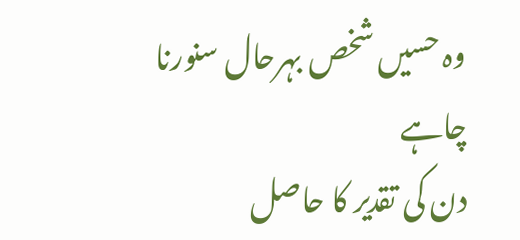وہ حسیں شخص بہرحال سنورنا چاہے
دن کی تقدیر کا حاصل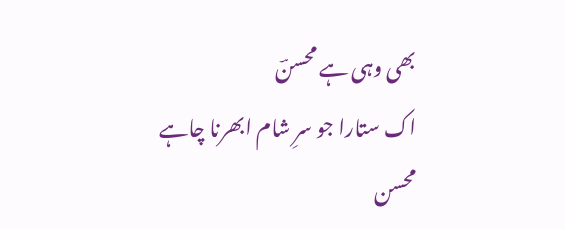بھی وہی ہے محسنؔ
اک ستارا جو سرِ شام ابھرنا چاہے
محسن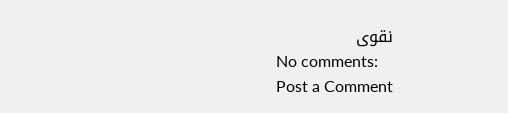نقوی
No comments:
Post a Comment